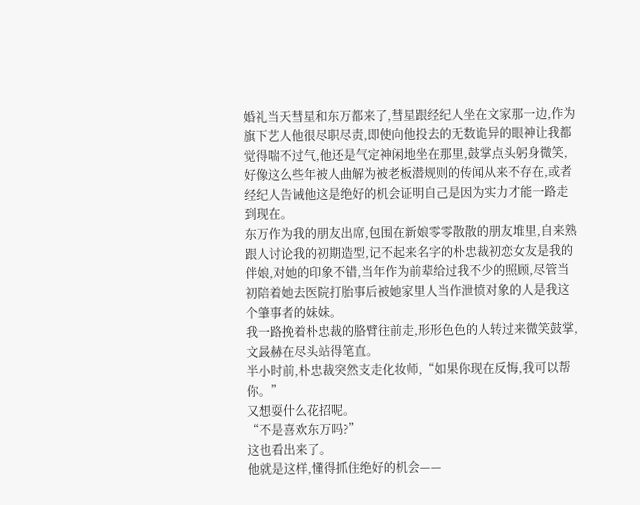婚礼当天彗星和东万都来了,彗星跟经纪人坐在文家那一边,作为旗下艺人他很尽职尽责,即使向他投去的无数诡异的眼神让我都觉得喘不过气,他还是气定神闲地坐在那里,鼓掌点头躬身微笑,好像这么些年被人曲解为被老板潜规则的传闻从来不存在,或者经纪人告诫他这是绝好的机会证明自己是因为实力才能一路走到现在。
东万作为我的朋友出席,包围在新娘零零散散的朋友堆里,自来熟跟人讨论我的初期造型,记不起来名字的朴忠裁初恋女友是我的伴娘,对她的印象不错,当年作为前辈给过我不少的照顾,尽管当初陪着她去医院打胎事后被她家里人当作泄愤对象的人是我这个肇事者的妹妹。
我一路挽着朴忠裁的胳臂往前走,形形色色的人转过来微笑鼓掌,文晸赫在尽头站得笔直。
半小时前,朴忠裁突然支走化妆师,“如果你现在反悔,我可以帮你。”
又想耍什么花招呢。
“不是喜欢东万吗?”
这也看出来了。
他就是这样,懂得抓住绝好的机会——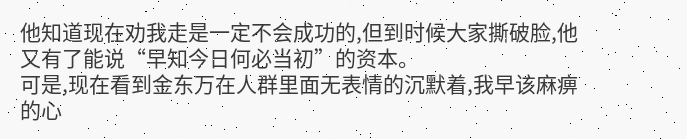他知道现在劝我走是一定不会成功的,但到时候大家撕破脸,他又有了能说“早知今日何必当初”的资本。
可是,现在看到金东万在人群里面无表情的沉默着,我早该麻痹的心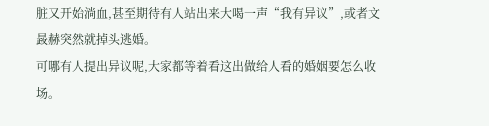脏又开始淌血,甚至期待有人站出来大喝一声“我有异议”,或者文晸赫突然就掉头逃婚。
可哪有人提出异议呢,大家都等着看这出做给人看的婚姻要怎么收场。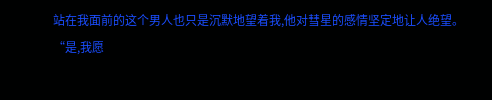站在我面前的这个男人也只是沉默地望着我,他对彗星的感情坚定地让人绝望。
“是,我愿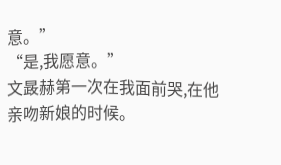意。”
“是,我愿意。”
文晸赫第一次在我面前哭,在他亲吻新娘的时候。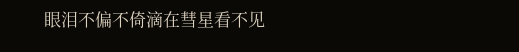眼泪不偏不倚滴在彗星看不见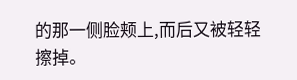的那一侧脸颊上,而后又被轻轻擦掉。